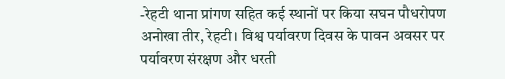-रेहटी थाना प्रांगण सहित कई स्थानों पर किया सघन पौधरोपण
अनोखा तीर, रेहटी। विश्व पर्यावरण दिवस के पावन अवसर पर पर्यावरण संरक्षण और धरती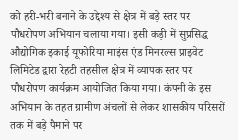को हरी-भरी बनाने के उद्देश्य से क्षेत्र में बड़े स्तर पर पौधरोपण अभियान चलाया गया। इसी कड़ी में सुप्रसिद्ध औद्योगिक इकाई यूफोरिया माइंस एंड मिनरल्स प्राइवेट लिमिटेड द्वारा रेहटी तहसील क्षेत्र में व्यापक स्तर पर पौधरोपण कार्यक्रम आयोजित किया गया। कंपनी के इस अभियान के तहत ग्रामीण अंचलों से लेकर शासकीय परिसरों तक में बड़े पैमाने पर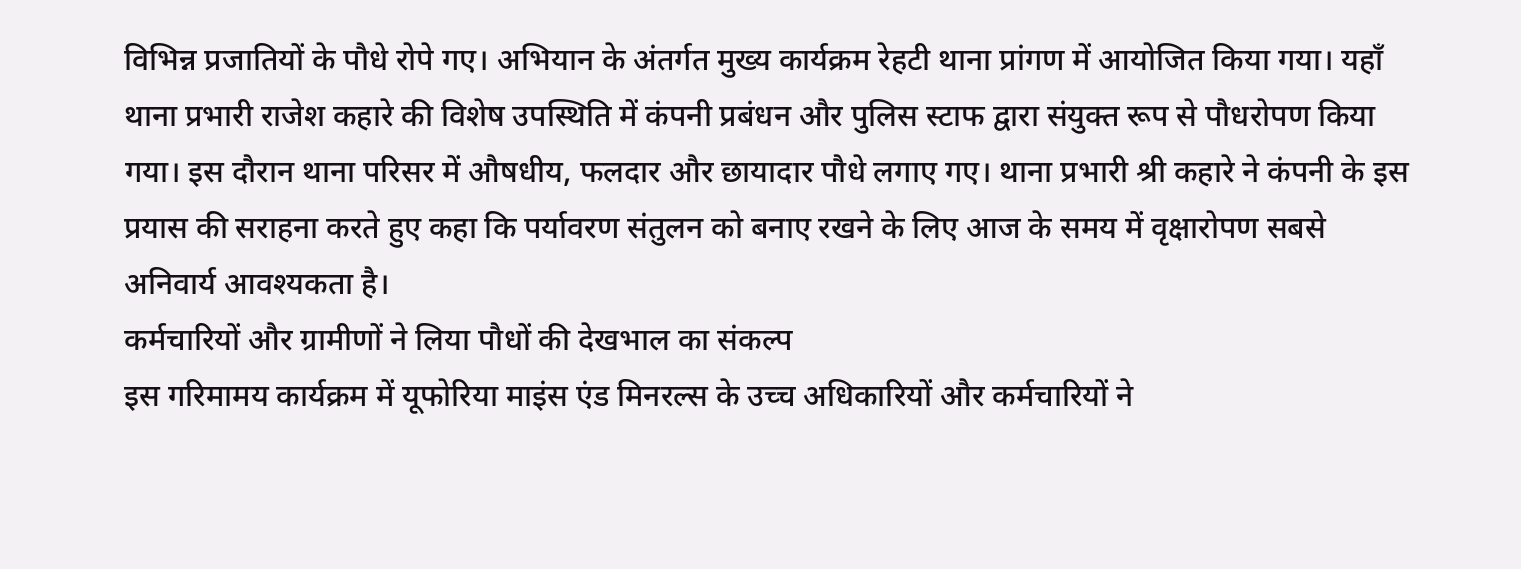विभिन्न प्रजातियों के पौधे रोपे गए। अभियान के अंतर्गत मुख्य कार्यक्रम रेहटी थाना प्रांगण में आयोजित किया गया। यहाँ थाना प्रभारी राजेश कहारे की विशेष उपस्थिति में कंपनी प्रबंधन और पुलिस स्टाफ द्वारा संयुक्त रूप से पौधरोपण किया गया। इस दौरान थाना परिसर में औषधीय, फलदार और छायादार पौधे लगाए गए। थाना प्रभारी श्री कहारे ने कंपनी के इस प्रयास की सराहना करते हुए कहा कि पर्यावरण संतुलन को बनाए रखने के लिए आज के समय में वृक्षारोपण सबसे अनिवार्य आवश्यकता है।
कर्मचारियों और ग्रामीणों ने लिया पौधों की देखभाल का संकल्प
इस गरिमामय कार्यक्रम में यूफोरिया माइंस एंड मिनरल्स के उच्च अधिकारियों और कर्मचारियों ने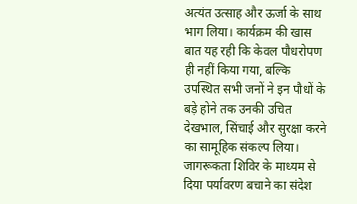अत्यंत उत्साह और ऊर्जा के साथ भाग लिया। कार्यक्रम की खास बात यह रही कि केवल पौधरोपण ही नहीं किया गया, बल्कि उपस्थित सभी जनों ने इन पौधों के बड़े होने तक उनकी उचित देखभाल, सिंचाई और सुरक्षा करने का सामूहिक संकल्प लिया।
जागरूकता शिविर के माध्यम से दिया पर्यावरण बचाने का संदेश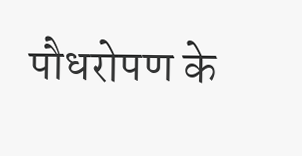पौधरोपण के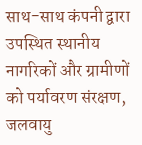साथ-साथ कंपनी द्वारा उपस्थित स्थानीय नागरिकों और ग्रामीणों को पर्यावरण संरक्षण, जलवायु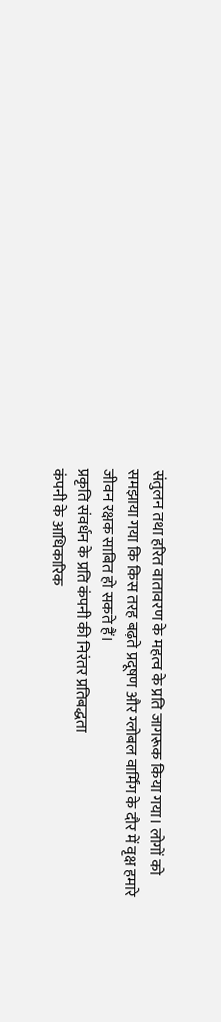संतुलन तथा हरित वातावरण के महत्व के प्रति जागरूक किया गया। लोगों को समझाया गया कि किस तरह बढ़ते प्रदूषण और ग्लोबल वार्मिंग के दौर में वृक्ष हमारे जीवन रक्षक साबित हो सकते हैं।
प्रकृति संवर्धन के प्रति कंपनी की निरंतर प्रतिबद्धता
कंपनी के आधिकारिक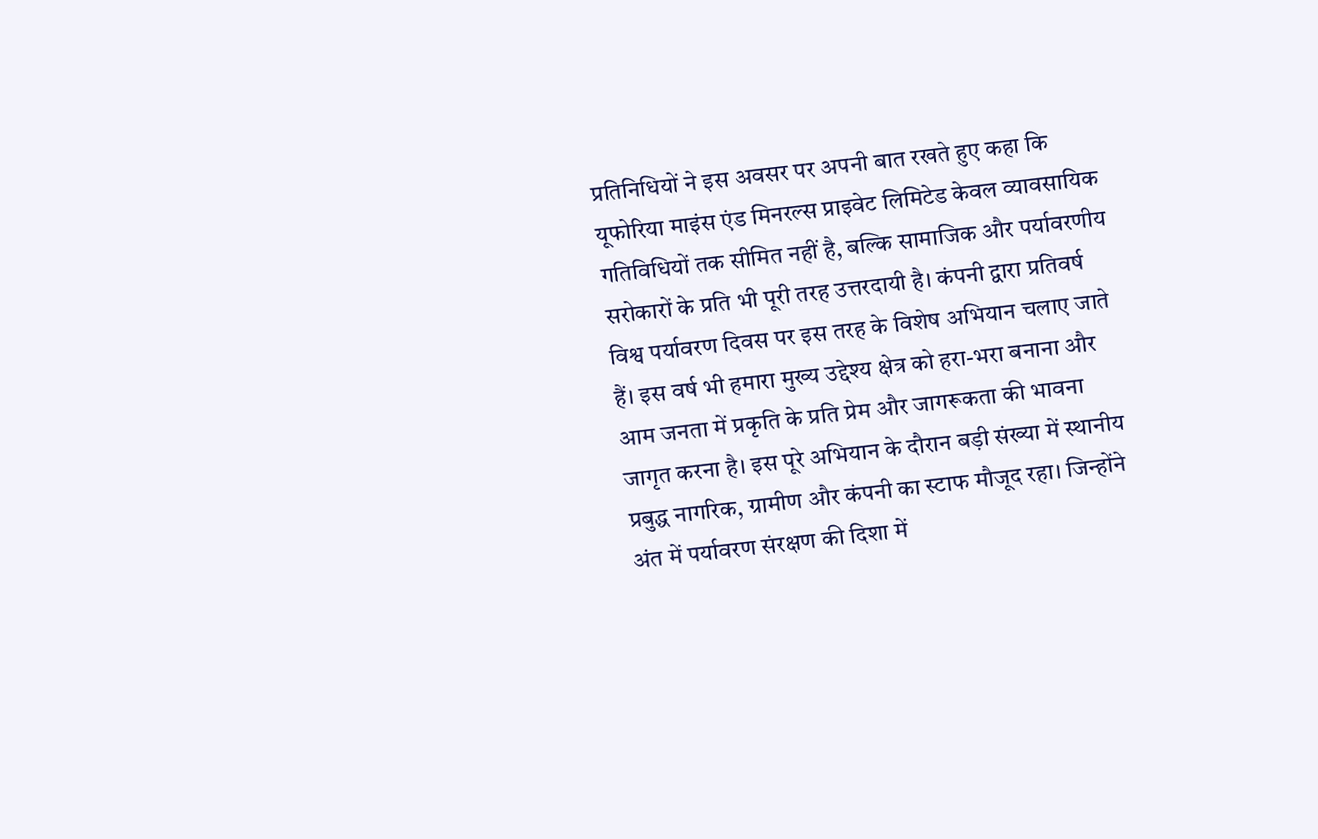प्रतिनिधियों ने इस अवसर पर अपनी बात रखते हुए कहा कि यूफोरिया माइंस एंड मिनरल्स प्राइवेट लिमिटेड केवल व्यावसायिक गतिविधियों तक सीमित नहीं है, बल्कि सामाजिक और पर्यावरणीय सरोकारों के प्रति भी पूरी तरह उत्तरदायी है। कंपनी द्वारा प्रतिवर्ष विश्व पर्यावरण दिवस पर इस तरह के विशेष अभियान चलाए जाते हैं। इस वर्ष भी हमारा मुख्य उद्देश्य क्षेत्र को हरा-भरा बनाना और आम जनता में प्रकृति के प्रति प्रेम और जागरूकता की भावना जागृत करना है। इस पूरे अभियान के दौरान बड़ी संख्या में स्थानीय प्रबुद्ध नागरिक, ग्रामीण और कंपनी का स्टाफ मौजूद रहा। जिन्होंने अंत में पर्यावरण संरक्षण की दिशा में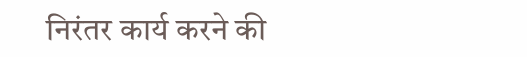निरंतर कार्य करने की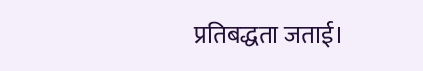प्रतिबद्धता जताई।